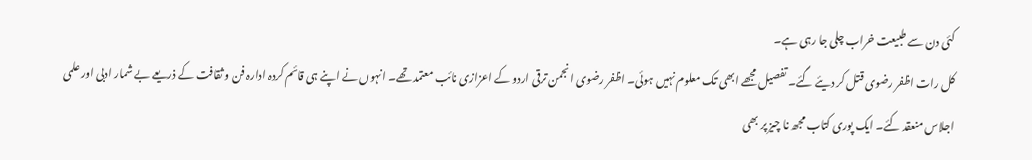کئی دن سے طبیعت خراب چلی جا رہی ہے۔
کل رات اظفر رضوی قتل کر دیئے گئے۔ تفصیل مجھے ابھی تک معلوم نہیں ہوئی۔ اظفر رضوی انجمن ترقی اردو کے اعزازی نائب معتمد تھے۔ انہوں نے اپنے ہی قائم کردہ ادارہ فن و ثقافت کے ذریعے بے شمار ادبی اور علمی اجلاس منعقد کئے۔ ایک پوری کتاب مجھ نا چیز پر بھی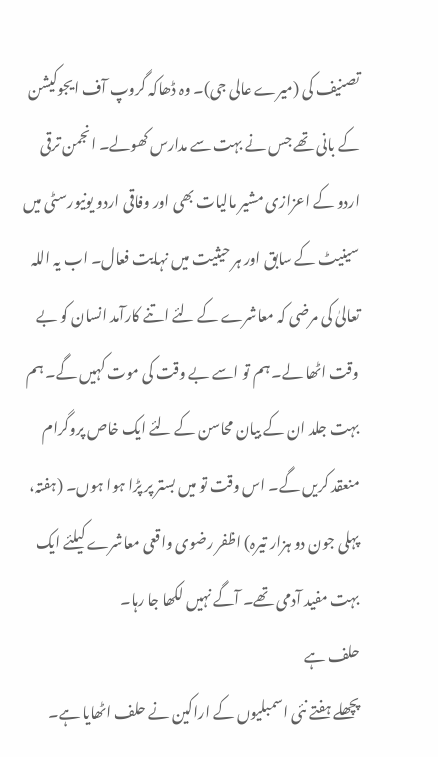تصنیف کی (میرے عالی جی)۔ وہ ڈھاکہ گروپ آف ایجوکیشن کے بانی تھے جس نے بہت سے مدارس کھولے۔ انجمن ترقی اردو کے اعزازی مشیر مالیات بھی اور وفاقی اردو یونیورسٹی میں سینیٹ کے سابق اور ہر حیثیت میں نہایت فعال۔ اب یہ اللہ تعالیٰ کی مرضی کہ معاشرے کے لئے اتنے کارآمد انسان کو بے وقت اٹھا لے۔ ہم تو اسے بے وقت کی موت کہیں گے۔ ہم بہت جلد ان کے بیان محاسن کے لئے ایک خاص پروگرام منعقد کریں گے۔ اس وقت تو میں بستر پر پڑا ہوا ہوں۔ (ہفتہ، پہلی جون دو ہزار تیرہ) اظفر رضوی واقعی معاشرے کیلئے ایک بہت مفید آدمی تھے۔ آگے نہیں لکھا جا رہا۔
حلف ہے
پچھلے ہفتے نئی اسمبلیوں کے اراکین نے حلف اٹھایا ہے۔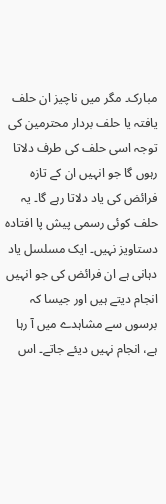مبارک۔ مگر میں ناچیز ان حلف یافتہ یا حلف بردار محترمین کی توجہ اسی حلف کی طرف دلاتا رہوں گا جو انہیں ان کے تازہ فرائض کی یاد دلاتا رہے گا۔ یہ حلف کوئی رسمی پیش پا افتادہ دستاویز نہیں۔ ایک مسلسل یاد دہانی ہے ان فرائض کی جو انہیں انجام دیتے ہیں اور جیسا کہ برسوں سے مشاہدے میں آ رہا ہے، انجام نہیں دیئے جاتے۔ اس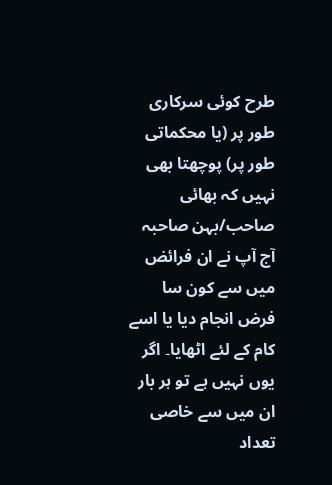طرح کوئی سرکاری طور پر (یا محکماتی طور پر) پوچھتا بھی نہیں کہ بھائی صاحب/بہن صاحبہ آج آپ نے ان فرائض میں سے کون سا فرض انجام دیا یا اسے کام کے لئے اٹھایا۔ اگر یوں نہیں ہے تو ہر بار ان میں سے خاصی تعداد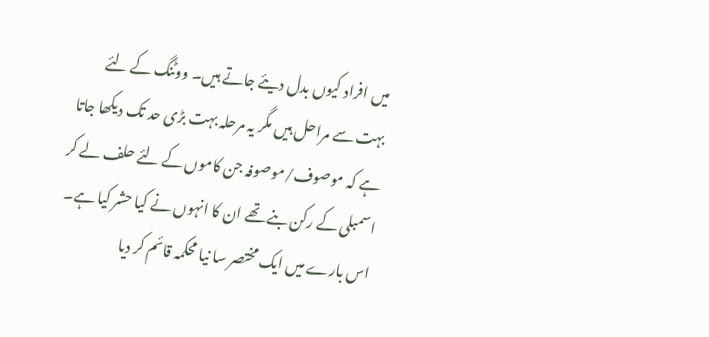میں افراد کیوں بدل دیئے جاتے ہیں۔ ووٹنگ کے لئے بہت سے مراحل ہیں مگر یہ مرحلہ بہت بڑی حد تک دیکھا جاتا ہے کہ موصوف/موصوفہ جن کاموں کے لئے حلف لے کر اسمبلی کے رکن بنے تھے ان کا انہوں نے کیا حشر کیا ہے۔
اس بارے میں ایک مختصر سا نیا محکمہ قائم کر دیا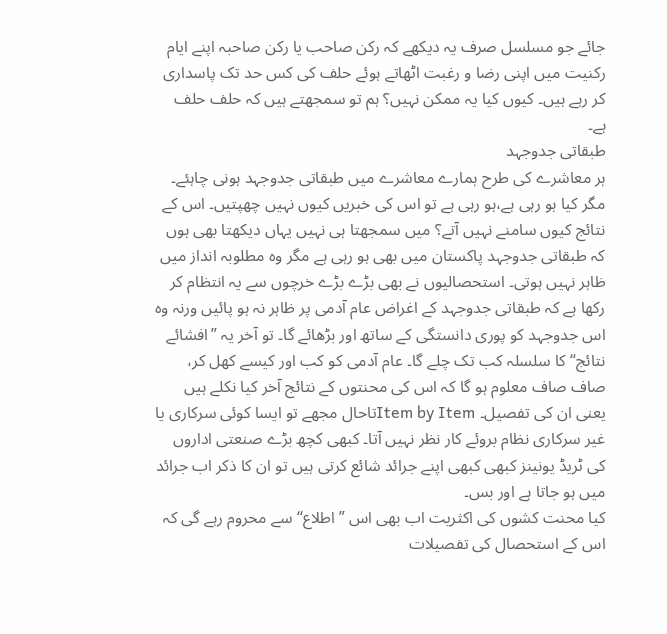جائے جو مسلسل صرف یہ دیکھے کہ رکن صاحب یا رکن صاحبہ اپنے ایام رکنیت میں اپنی رضا و رغبت اٹھاتے ہوئے حلف کی کس حد تک پاسداری کر رہے ہیں۔ کیوں کیا یہ ممکن نہیں؟ ہم تو سمجھتے ہیں کہ حلف حلف ہے۔
طبقاتی جدوجہد
ہر معاشرے کی طرح ہمارے معاشرے میں طبقاتی جدوجہد ہونی چاہئے۔ مگر کیا ہو رہی ہے،ہو رہی ہے تو اس کی خبریں کیوں نہیں چھپتیں۔ اس کے نتائج کیوں سامنے نہیں آتے؟ میں سمجھتا ہی نہیں یہاں دیکھتا بھی ہوں کہ طبقاتی جدوجہد پاکستان میں بھی ہو رہی ہے مگر وہ مطلوبہ انداز میں ظاہر نہیں ہوتی۔ استحصالیوں نے بھی بڑے بڑے خرچوں سے یہ انتظام کر رکھا ہے کہ طبقاتی جدوجہد کے اغراض عام آدمی پر ظاہر نہ ہو پائیں ورنہ وہ اس جدوجہد کو پوری دانستگی کے ساتھ اور بڑھائے گا۔ تو آخر یہ ”افشائے نتائج“ کا سلسلہ کب تک چلے گا۔ عام آدمی کو کب اور کیسے کھل کر، صاف صاف معلوم ہو گا کہ اس کی محنتوں کے نتائج آخر کیا نکلے ہیں یعنی ان کی تفصیل۔ Item by Itemتاحال مجھے تو ایسا کوئی سرکاری یا غیر سرکاری نظام بروئے کار نظر نہیں آتا۔ کبھی کچھ بڑے صنعتی اداروں کی ٹریڈ یونینز کبھی کبھی اپنے جرائد شائع کرتی ہیں تو ان کا ذکر اب جرائد میں ہو جاتا ہے اور بس۔
کیا محنت کشوں کی اکثریت اب بھی اس ”اطلاع“ سے محروم رہے گی کہ اس کے استحصال کی تفصیلات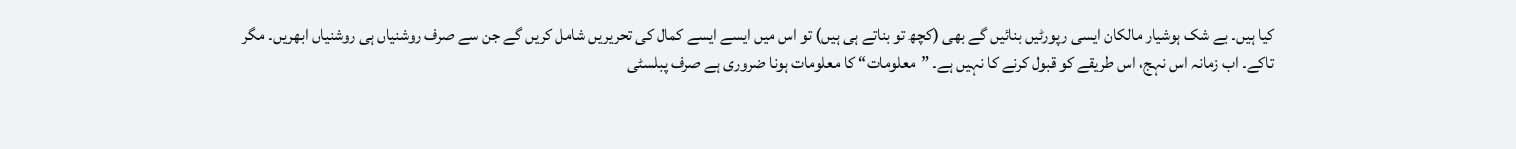کیا ہیں۔ بے شک ہوشیار مالکان ایسی رپورٹیں بنائیں گے بھی (کچھ تو بناتے ہی ہیں) تو اس میں ایسے ایسے کمال کی تحریریں شامل کریں گے جن سے صرف روشنیاں ہی روشنیاں ابھریں۔ مگر تاکے۔ اب زمانہ اس نہج، اس طریقے کو قبول کرنے کا نہیں ہے۔ ”معلومات“ کا معلومات ہونا ضروری ہے صرف پبلسٹی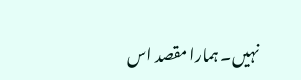نہیں۔ ہمارا مقصد اس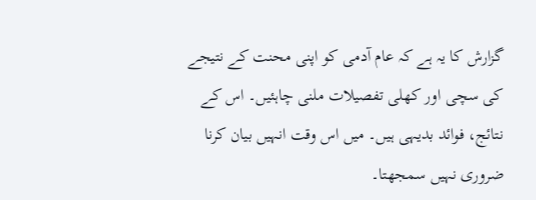گزارش کا یہ ہے کہ عام آدمی کو اپنی محنت کے نتیجے کی سچی اور کھلی تفصیلات ملنی چاہئیں۔ اس کے نتائج، فوائد بدیہی ہیں۔ میں اس وقت انہیں بیان کرنا ضروری نہیں سمجھتا۔